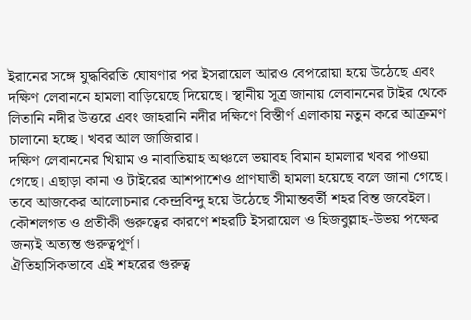ইরানের সঙ্গে যুদ্ধবিরতি ঘোষণার পর ইসরায়েল আরও বেপরোয়া হয়ে উঠেছে এবং দক্ষিণ লেবাননে হামলা বাড়িয়েছে দিয়েছে। স্থানীয় সূত্র জানায় লেবাননের টাইর থেকে লিতানি নদীর উত্তরে এবং জাহরানি নদীর দক্ষিণে বিস্তীর্ণ এলাকায় নতুন করে আক্রমণ চালানো হচ্ছে। খবর আল জাজিরার।
দক্ষিণ লেবাননের খিয়াম ও নাবাতিয়াহ অঞ্চলে ভয়াবহ বিমান হামলার খবর পাওয়া গেছে। এছাড়া কানা ও টাইরের আশপাশেও প্রাণঘাতী হামলা হয়েছে বলে জানা গেছে। তবে আজকের আলোচনার কেন্দ্রবিন্দু হয়ে উঠেছে সীমান্তবর্তী শহর বিন্ত জবেইল। কৌশলগত ও প্রতীকী গুরুত্বের কারণে শহরটি ইসরায়েল ও হিজবুল্লাহ-উভয় পক্ষের জন্যই অত্যন্ত গুরুত্বপূর্ণ।
ঐতিহাসিকভাবে এই শহরের গুরুত্ব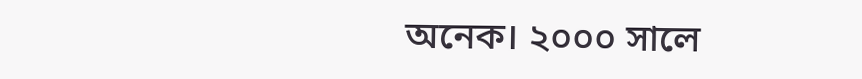অনেক। ২০০০ সালে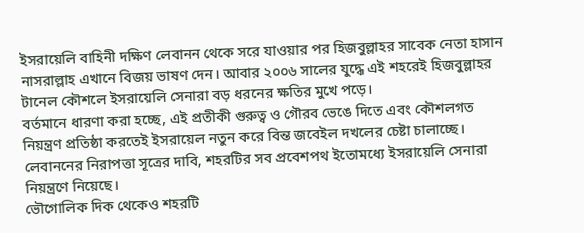ইসরায়েলি বাহিনী দক্ষিণ লেবানন থেকে সরে যাওয়ার পর হিজবুল্লাহর সাবেক নেতা হাসান নাসরাল্লাহ এখানে বিজয় ভাষণ দেন। আবার ২০০৬ সালের যুদ্ধে এই শহরেই হিজবুল্লাহর টানেল কৌশলে ইসরায়েলি সেনারা বড় ধরনের ক্ষতির মুখে পড়ে।
বর্তমানে ধারণা করা হচ্ছে, এই প্রতীকী গুরুত্ব ও গৌরব ভেঙে দিতে এবং কৌশলগত নিয়ন্ত্রণ প্রতিষ্ঠা করতেই ইসরায়েল নতুন করে বিন্ত জবেইল দখলের চেষ্টা চালাচ্ছে। লেবাননের নিরাপত্তা সূত্রের দাবি, শহরটির সব প্রবেশপথ ইতোমধ্যে ইসরায়েলি সেনারা নিয়ন্ত্রণে নিয়েছে।
ভৌগোলিক দিক থেকেও শহরটি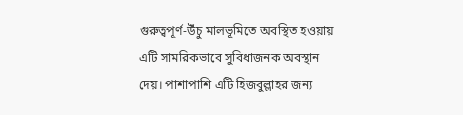গুরুত্বপূর্ণ-উঁচু মালভূমিতে অবস্থিত হওয়ায় এটি সামরিকভাবে সুবিধাজনক অবস্থান দেয়। পাশাপাশি এটি হিজবুল্লাহর জন্য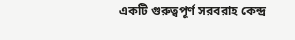একটি গুরুত্বপূর্ণ সরবরাহ কেন্দ্র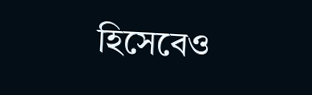হিসেবেও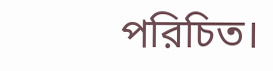পরিচিত।